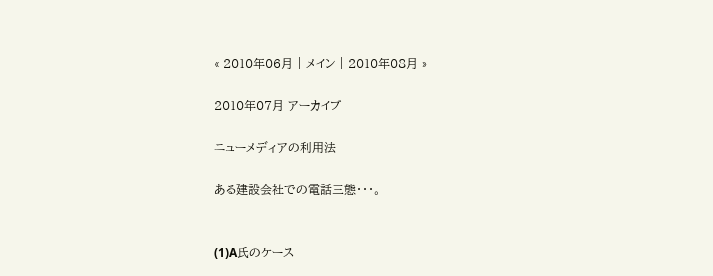« 2010年06月 | メイン | 2010年08月 »

2010年07月 アーカイブ

ニューメディアの利用法

ある建設会社での電話三態・・・。


(1)A氏のケース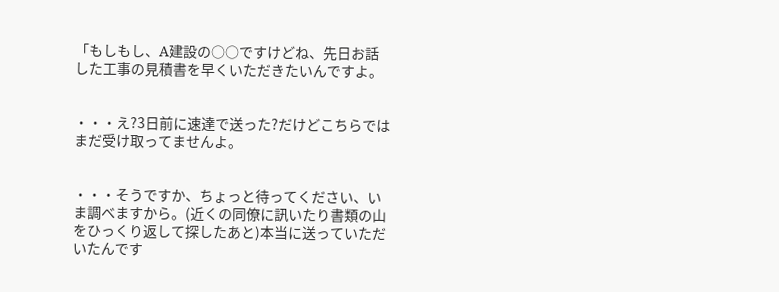「もしもし、A建設の○○ですけどね、先日お話した工事の見積書を早くいただきたいんですよ。


・・・え?3日前に速達で送った?だけどこちらではまだ受け取ってませんよ。


・・・そうですか、ちょっと待ってください、いま調べますから。(近くの同僚に訊いたり書類の山をひっくり返して探したあと)本当に送っていただいたんです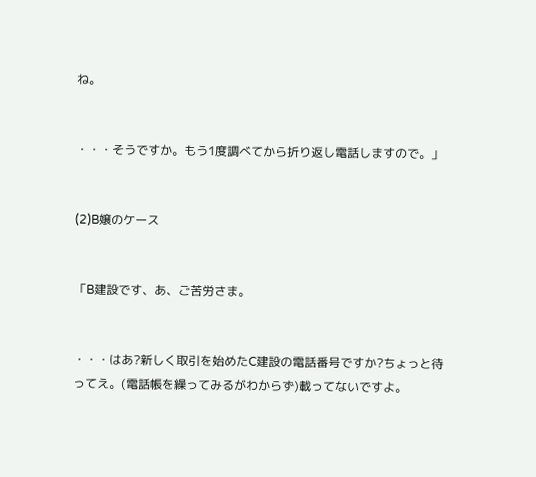ね。


・・・そうですか。もう1度調べてから折り返し電話しますので。」


(2)B嬢のケース


「B建設です、あ、ご苦労さま。


・・・はあ?新しく取引を始めたC建設の電話番号ですか?ちょっと待ってえ。(電話帳を繰ってみるがわからず)載ってないですよ。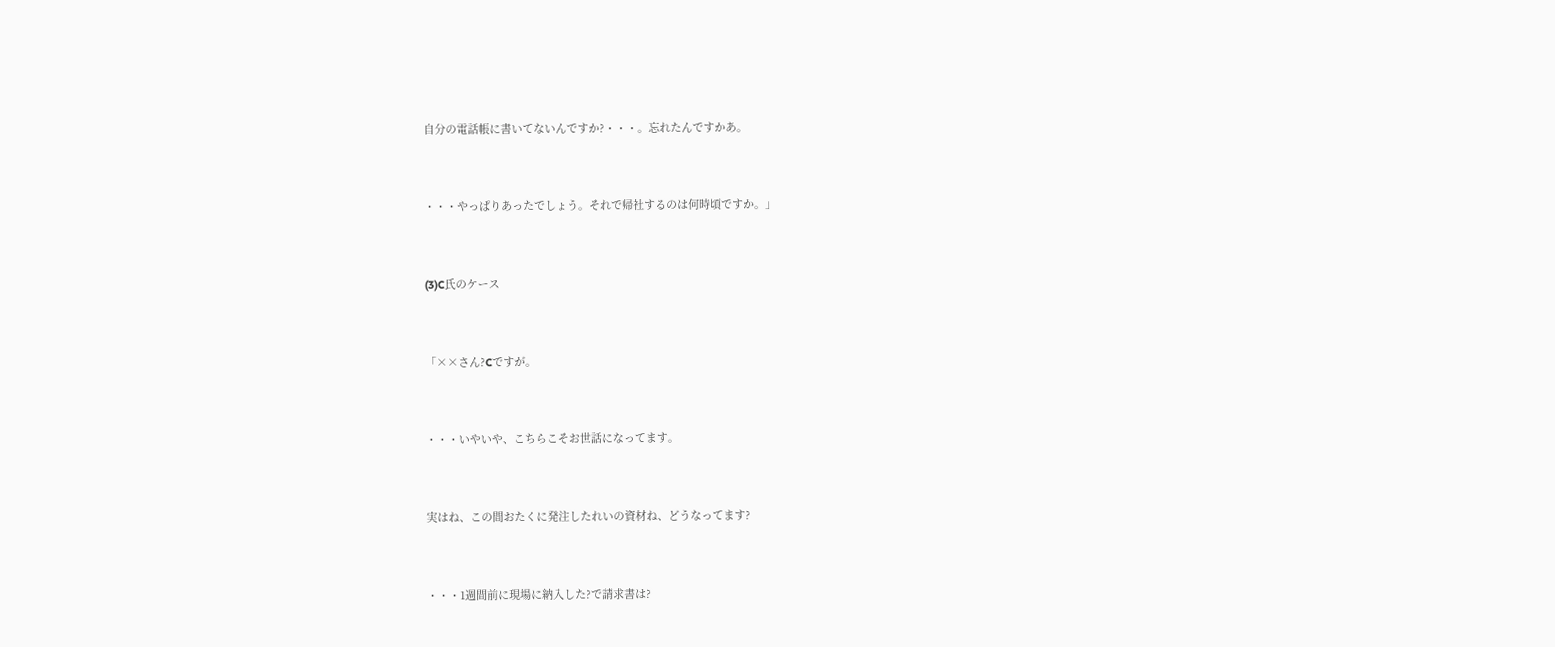自分の電話帳に書いてないんですか?・・・。忘れたんですかあ。


・・・やっぱりあったでしょう。それで帰社するのは何時頃ですか。」


(3)C氏のケース


「××さん?Cですが。


・・・いやいや、こちらこそお世話になってます。


実はね、この間おたくに発注したれいの資材ね、どうなってます?


・・・1週間前に現場に納入した?で請求書は?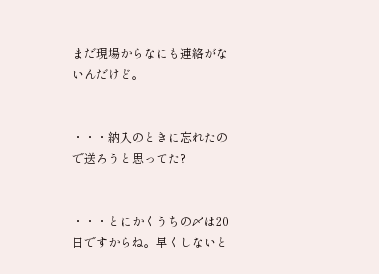まだ現場からなにも連絡がないんだけど。


・・・納入のときに忘れたので送ろうと思ってた?


・・・とにかくうちの〆は20日ですからね。早くしないと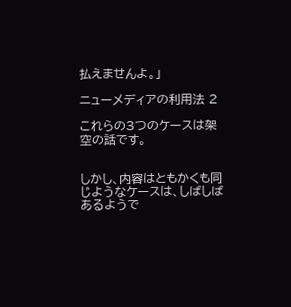払えませんよ。」

ニューメディアの利用法 2

これらの3つのケースは架空の話です。


しかし、内容はともかくも同じようなケースは、しばしばあるようで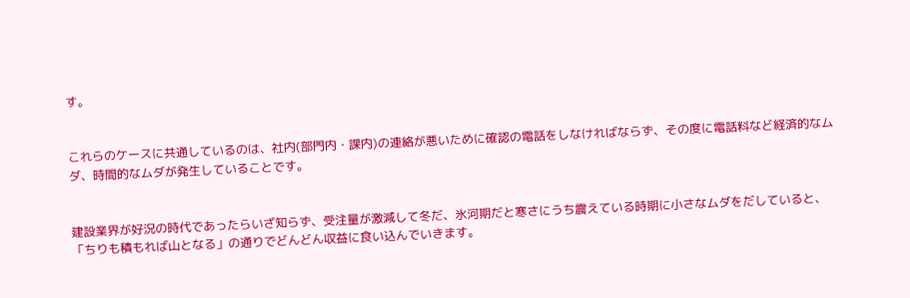す。


これらのケースに共通しているのは、社内(部門内・課内)の連絡が悪いために確認の電話をしなければならず、その度に電話料など経済的なムダ、時間的なムダが発生していることです。


建設業界が好況の時代であったらいざ知らず、受注量が激減して冬だ、氷河期だと寒さにうち震えている時期に小さなムダをだしていると、「ちりも積もれば山となる」の通りでどんどん収益に食い込んでいきます。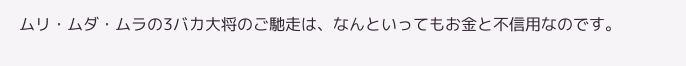ムリ・ムダ・ムラの3バカ大将のご馳走は、なんといってもお金と不信用なのです。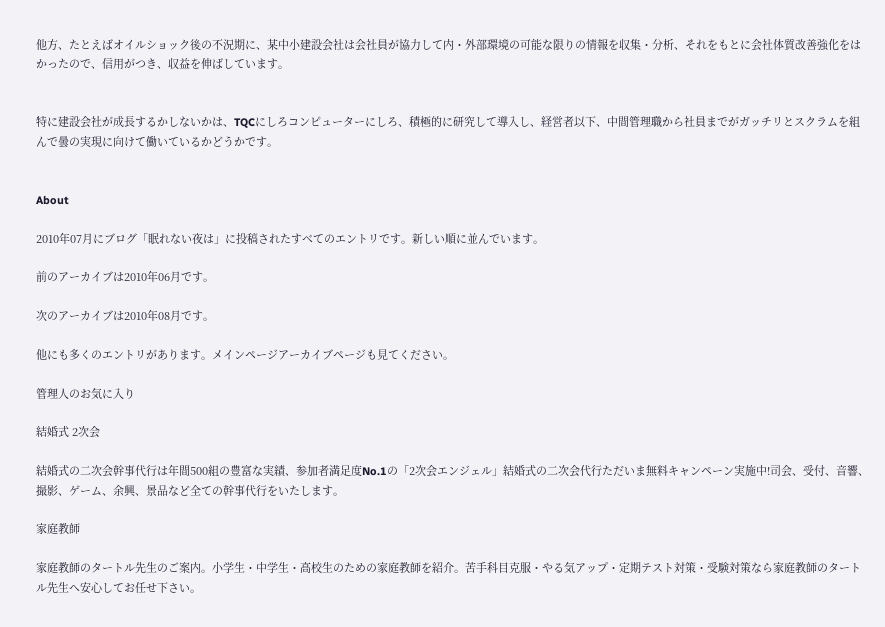他方、たとえばオイルショック後の不況期に、某中小建設会社は会社員が協力して内・外部環境の可能な限りの情報を収集・分析、それをもとに会社体質改善強化をはかったので、信用がつき、収益を伸ばしています。


特に建設会社が成長するかしないかは、TQCにしろコンピューターにしろ、積極的に研究して導入し、経営者以下、中間管理職から社員までがガッチリとスクラムを組んで曇の実現に向けて働いているかどうかです。


About

2010年07月にブログ「眠れない夜は」に投稿されたすべてのエントリです。新しい順に並んでいます。

前のアーカイブは2010年06月です。

次のアーカイブは2010年08月です。

他にも多くのエントリがあります。メインページアーカイブページも見てください。

管理人のお気に入り

結婚式 2次会

結婚式の二次会幹事代行は年間500組の豊富な実績、参加者満足度No.1の「2次会エンジェル」結婚式の二次会代行ただいま無料キャンペーン実施中!司会、受付、音響、撮影、ゲーム、余興、景品など全ての幹事代行をいたします。

家庭教師

家庭教師のタートル先生のご案内。小学生・中学生・高校生のための家庭教師を紹介。苦手科目克服・やる気アップ・定期テスト対策・受験対策なら家庭教師のタートル先生へ安心してお任せ下さい。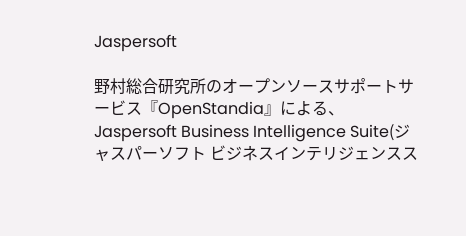Jaspersoft

野村総合研究所のオープンソースサポートサービス『OpenStandia』による、Jaspersoft Business Intelligence Suite(ジャスパーソフト ビジネスインテリジェンスス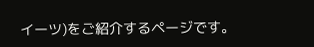イーツ)をご紹介するページです。